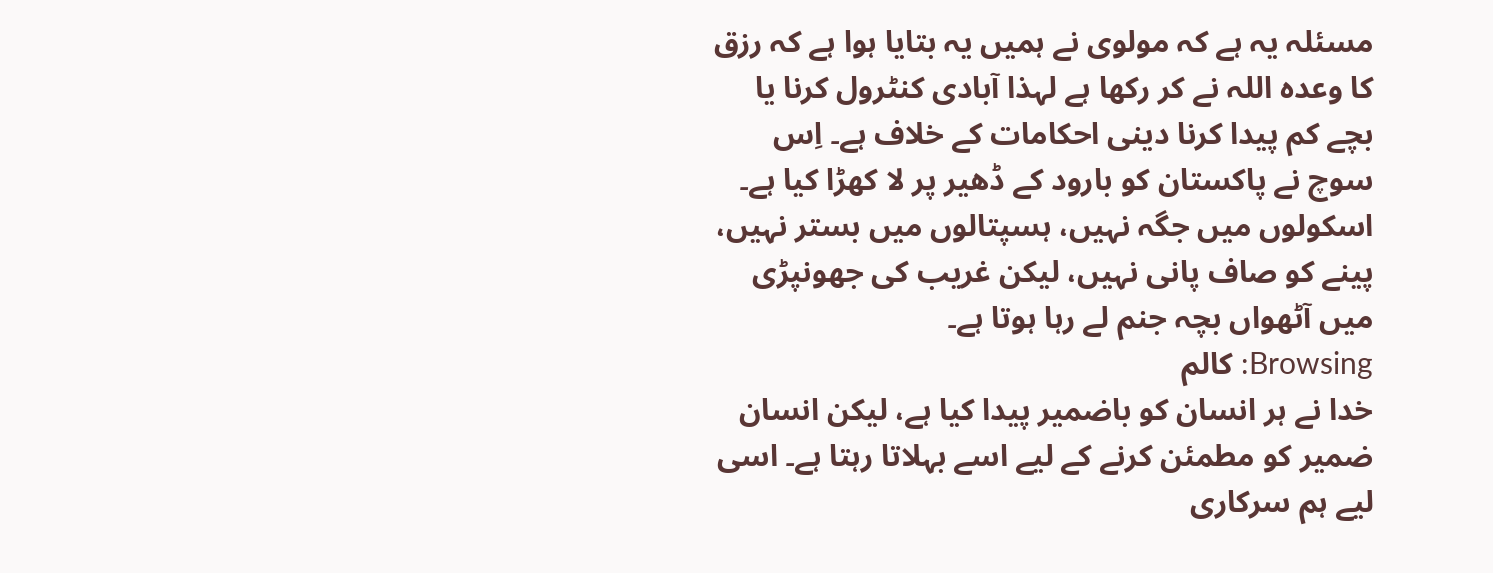مسئلہ یہ ہے کہ مولوی نے ہمیں یہ بتایا ہوا ہے کہ رزق کا وعدہ اللہ نے کر رکھا ہے لہذا آبادی کنٹرول کرنا یا بچے کم پیدا کرنا دینی احکامات کے خلاف ہے۔ اِس سوچ نے پاکستان کو بارود کے ڈھیر پر لا کھڑا کیا ہے۔
اسکولوں میں جگہ نہیں، ہسپتالوں میں بستر نہیں، پینے کو صاف پانی نہیں، لیکن غریب کی جھونپڑی میں آٹھواں بچہ جنم لے رہا ہوتا ہے۔
Browsing: کالم
خدا نے ہر انسان کو باضمیر پیدا کیا ہے، لیکن انسان ضمیر کو مطمئن کرنے کے لیے اسے بہلاتا رہتا ہے۔ اسی لیے ہم سرکاری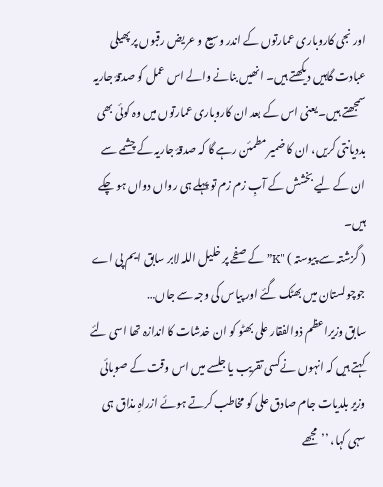اور نجی کاروباری عمارتوں کے اندر وسیع و عریض رقبوں پر پھیلی عبادت گاہیں دیکھتے ہیں۔ انھیں بنانے والے اس عمل کو صدقۂ جاریہ سمجھتے ہیں۔ یعنی اس کے بعد ان کاروباری عمارتوں میں وہ کوئی بھی بددیانتی کریں، ان کا ضمیر مطمئن رہے گا کہ صدقۂ جاریہ کے چشمے سے ان کے لیے بخشش کے آبِ زم زم تو پہلے ہی رواں دواں ہو چکے ہیں۔
( گزشتہ سے پیوستہ ) "K” کے صفحے پر خلیل اللہ لابر سابق ایم پی اے جوچولستان میں بھٹک گئے اور پیاس کی وجہ سے جاں…
سابق وزیراعظم ذوالفقار علی بھٹو کو ان خدشات کا اندازہ تھا اسی لئے کہتے ہیں کہ انہوں نےکسی تقریب یا جلسے میں اس وقت کے صوبائی وزیر بلدیات جام صادق علی کو مخاطب کرتے ہوئے ازراہِ مذاق ہی سہی کہا، ’’مجھے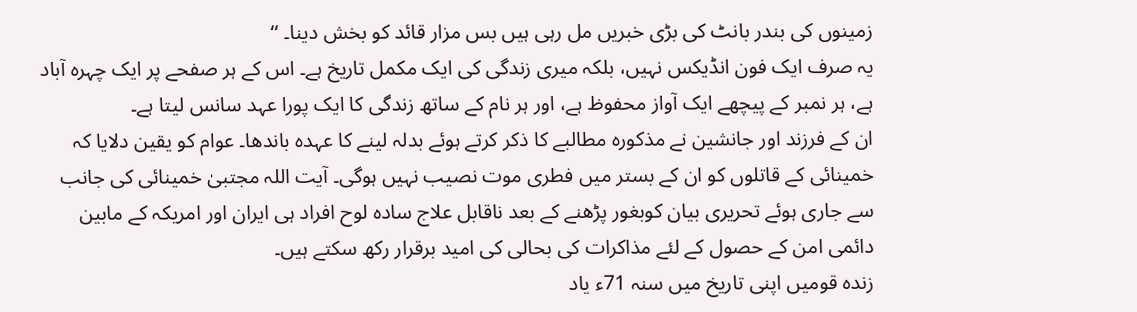زمینوں کی بندر بانٹ کی بڑی خبریں مل رہی ہیں بس مزار قائد کو بخش دینا۔ ‘‘
یہ صرف ایک فون انڈیکس نہیں، بلکہ میری زندگی کی ایک مکمل تاریخ ہے۔ اس کے ہر صفحے پر ایک چہرہ آباد ہے، ہر نمبر کے پیچھے ایک آواز محفوظ ہے، اور ہر نام کے ساتھ زندگی کا ایک پورا عہد سانس لیتا ہے۔
ان کے فرزند اور جانشین نے مذکورہ مطالبے کا ذکر کرتے ہوئے بدلہ لینے کا عہدہ باندھا۔ عوام کو یقین دلایا کہ خمینائی کے قاتلوں کو ان کے بستر میں فطری موت نصیب نہیں ہوگی۔ آیت اللہ مجتبیٰ خمینائی کی جانب سے جاری ہوئے تحریری بیان کوبغور پڑھنے کے بعد ناقابل علاج سادہ لوح افراد ہی ایران اور امریکہ کے مابین دائمی امن کے حصول کے لئے مذاکرات کی بحالی کی امید برقرار رکھ سکتے ہیں۔
زندہ قومیں اپنی تاریخ میں سنہ 71ء یاد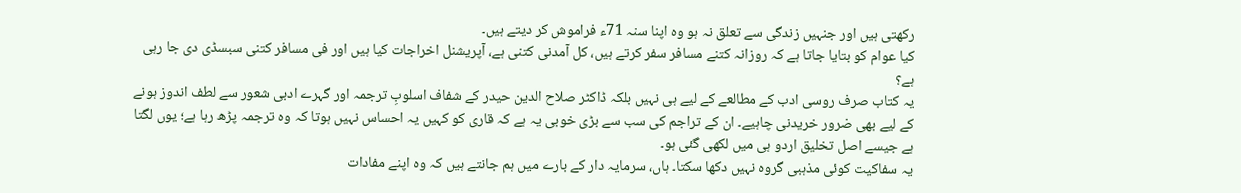رکھتی ہیں اور جنہیں زندگی سے تعلق نہ ہو وہ اپنا سنہ 71ء فراموش کر دیتے ہیں۔
کیا عوام کو بتایا جاتا ہے کہ روزانہ کتنے مسافر سفر کرتے ہیں، کل آمدنی کتنی ہے، آپریشنل اخراجات کیا ہیں اور فی مسافر کتنی سبسڈی دی جا رہی ہے؟
یہ کتاب صرف روسی ادب کے مطالعے کے لیے ہی نہیں بلکہ ڈاکٹر صلاح الدین حیدر کے شفاف اسلوبِ ترجمہ اور گہرے ادبی شعور سے لطف اندوز ہونے کے لیے بھی ضرور خریدنی چاہیے۔ ان کے تراجم کی سب سے بڑی خوبی یہ ہے کہ قاری کو کہیں یہ احساس نہیں ہوتا کہ وہ ترجمہ پڑھ رہا ہے؛ یوں لگتا ہے جیسے اصل تخلیق اردو ہی میں لکھی گئی ہو۔
یہ سفاکیت کوئی مذہبی گروہ نہیں دکھا سکتا۔ ہاں، سرمایہ دار کے بارے میں ہم جانتے ہیں کہ وہ اپنے مفادات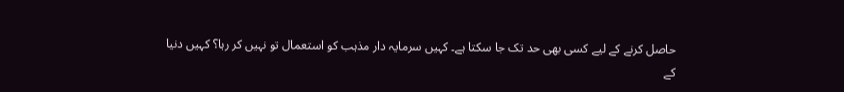حاصل کرنے کے لیے کسی بھی حد تک جا سکتا ہے۔ کہیں سرمایہ دار مذہب کو استعمال تو نہیں کر رہا؟ کہیں دنیا کے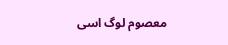معصوم لوگ اسی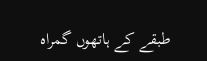طبقے کے ہاتھوں گمراہ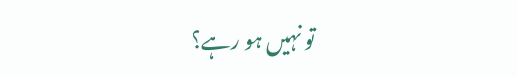تو نہیں ہو رہے؟